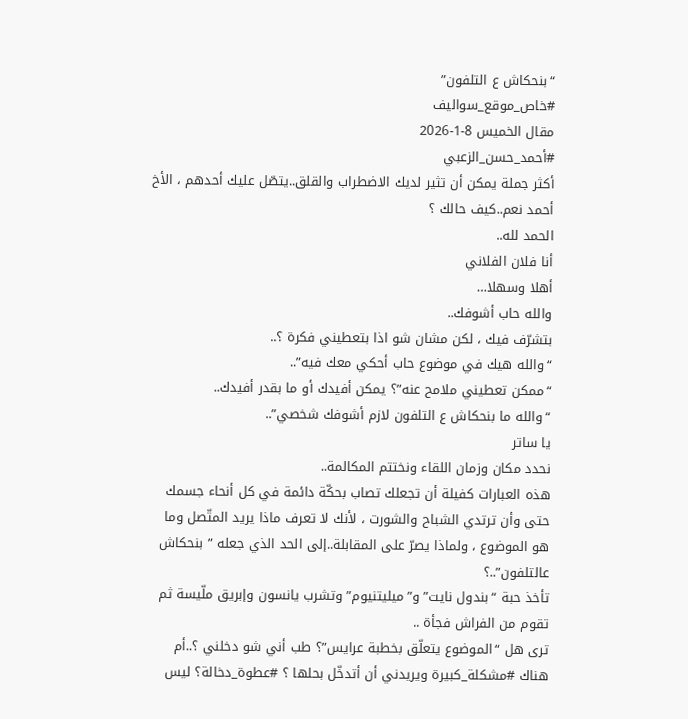“بنحكاش ع التلفون”
#خاص_موقع_سواليف
مقال الخميس 8-1-2026
#أحمد_حسن_الزعبي
أكثر جملة يمكن أن تثير لديك الاضطراب والقلق..يتصّل عليك أحدهم ، الأخ أحمد نعم..كيف حالك ؟
الحمد لله..
أنا فلان الفلاني
أهلا وسهلا…
والله حاب أشوفك..
بتشرّف فيك ، لكن مشان شو اذا بتعطيني فكرة ؟..
“والله هيك في موضوع حاب أحكي معك فيه”..
“ممكن تعطيني ملامح عنه”؟ يمكن أفيدك أو ما بقدر أفيدك..
“والله ما بنحكاش ع التلفون لازم أشوفك شخصي”..
يا ساتر
نحدد مكان وزمان اللقاء ونختتم المكالمة..
هذه العبارات كفيلة أن تجعلك تصاب بحكّة دائمة في كل أنحاء جسمك حتى وأن ترتدي الشباح والشورت ، لأنك لا تعرف ماذا يريد المتّصل وما هو الموضوع ، ولماذا يصرّ على المقابلة..إلى الحد الذي جعله ” بنحكاش عالتلفون”..؟
تأخذ حبة “بندول نايت” و”ميليتنيوم” وتشرب يانسون وإبريق ملّيسة ثم تقوم من الفراش فجأة ..
ترى هل “الموضوع يتعلّق بخطبة عرايس”؟ طب أني شو دخلني ؟..أم هناك #مشكلة_كبيرة ويريدني أن أتدخّل بحلها ؟ #عطوة_دخالة؟ ليس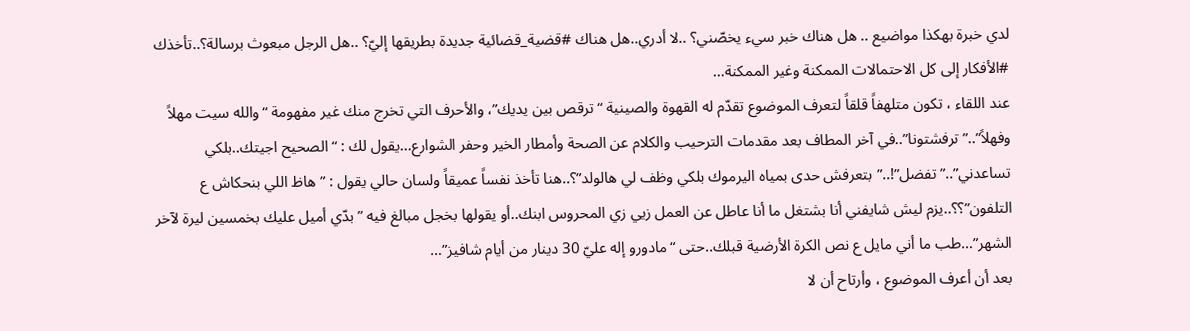لدي خبرة بهكذا مواضيع .. هل هناك خبر سيء يخصّني؟ ..لا أدري..هل هناك #قضية_قضائية جديدة بطريقها إليّ؟ ..هل الرجل مبعوث برسالة؟..تأخذك #الأفكار إلى كل الاحتمالات الممكنة وغير الممكنة…
عند اللقاء ، تكون متلهفاً قلقاً لتعرف الموضوع تقدّم له القهوة والصينية “ترقص بين يديك”، والأحرف التي تخرج منك غير مفهومة “والله سيت مهلاً وفهلاً”..”ترفشتونا”..في آخر المطاف بعد مقدمات الترحيب والكلام عن الصحة وأمطار الخير وحفر الشوارع…يقول لك : “الصحيح اجيتك..بلكي تساعدني”..”تفضل”!..”بتعرفش حدى بمياه اليرموك بلكي وظف لي هالولد”؟..هنا تأخذ نفساً عميقاً ولسان حالي يقول : ” هاظ اللي بنحكاش ع التلفون”؟؟..يزم ليش شايفني أنا بشتغل ما أنا عاطل عن العمل زيي زي المحروس ابنك..أو يقولها بخجل مبالغ فيه ” بدّي أميل عليك بخمسين ليرة لآخر الشهر”…طب ما أني مايل ع نص الكرة الأرضية قبلك..حتى “مادورو إله عليّ 30 دينار من أيام شافيز”…
بعد أن أعرف الموضوع ، وأرتاح أن لا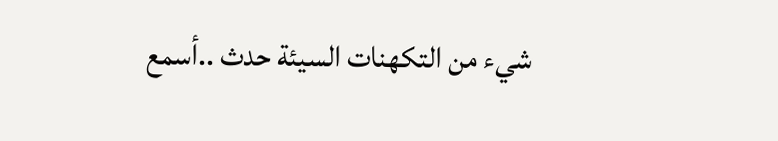شيء من التكهنات السيئة حدث ..أسمع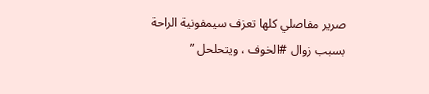صرير مفاصلي كلها تعزف سيمفونية الراحة بسبب زوال #الخوف ، ويتحلحل ”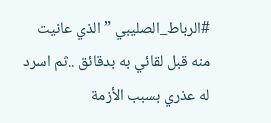#الرباط_الصليبي ” الذي عانيت منه قبل لقائي به بدقائق ..ثم اسرد له عذري بسبب الأزمة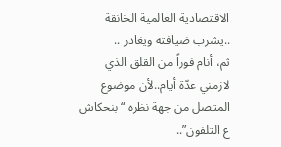الاقتصادية العالمية الخانقة ..يشرب ضيافته ويغادر ..
ثم، أنام فوراً من القلق الذي لازمني عدّة أيام..لأن موضوع المتصل من جهة نظره “بنحكاش ع التلفون”..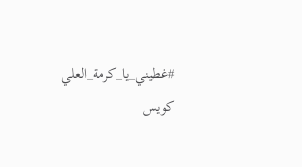#غطيني_يا_كرمة_العلي كويس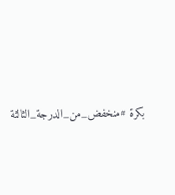بكرة #منخفض_من_الدرجة_الثالثة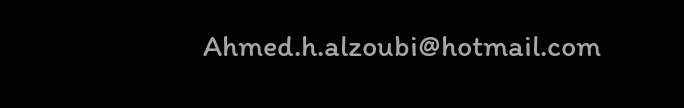Ahmed.h.alzoubi@hotmail.com